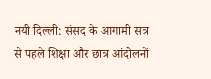नयी दिल्ली: संसद के आगामी सत्र से पहले शिक्षा और छात्र आंदोलनों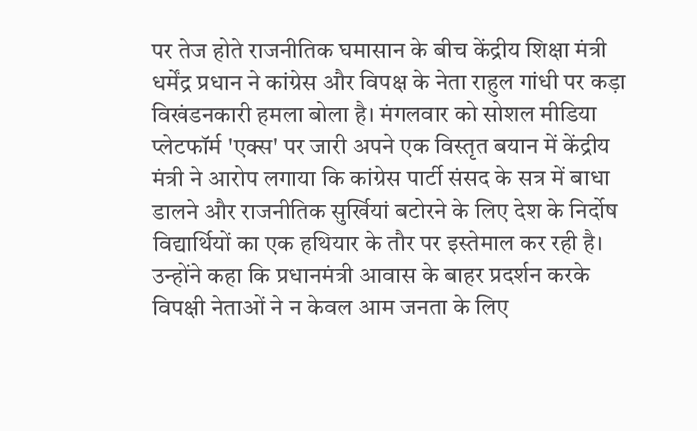पर तेज होते राजनीतिक घमासान के बीच केंद्रीय शिक्षा मंत्री धर्मेंद्र प्रधान ने कांग्रेस और विपक्ष के नेता राहुल गांधी पर कड़ा विखंडनकारी हमला बोला है। मंगलवार को सोशल मीडिया प्लेटफॉर्म 'एक्स' पर जारी अपने एक विस्तृत बयान में केंद्रीय मंत्री ने आरोप लगाया कि कांग्रेस पार्टी संसद के सत्र में बाधा डालने और राजनीतिक सुर्खियां बटोरने के लिए देश के निर्दोष विद्यार्थियों का एक हथियार के तौर पर इस्तेमाल कर रही है। उन्होंने कहा कि प्रधानमंत्री आवास के बाहर प्रदर्शन करके विपक्षी नेताओं ने न केवल आम जनता के लिए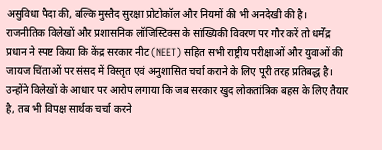असुविधा पैदा की, बल्कि मुस्तैद सुरक्षा प्रोटोकॉल और नियमों की भी अनदेखी की है।
राजनीतिक विलेखों और प्रशासनिक लॉजिस्टिक्स के सांख्यिकी विवरण पर गौर करें तो धर्मेंद्र प्रधान ने स्पष्ट किया कि केंद्र सरकार नीट (NEET) सहित सभी राष्ट्रीय परीक्षाओं और युवाओं की जायज चिंताओं पर संसद में विस्तृत एवं अनुशासित चर्चा कराने के लिए पूरी तरह प्रतिबद्ध है। उन्होंने विलेखों के आधार पर आरोप लगाया कि जब सरकार खुद लोकतांत्रिक बहस के लिए तैयार है, तब भी विपक्ष सार्थक चर्चा करने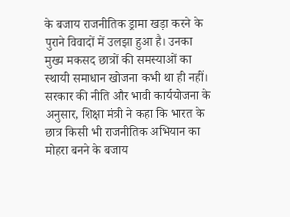के बजाय राजनीतिक ड्रामा खड़ा करने के पुराने विवादों में उलझा हुआ है। उनका मुख्य मकसद छात्रों की समस्याओं का स्थायी समाधान खोजना कभी था ही नहीं।
सरकार की नीति और भावी कार्ययोजना के अनुसार, शिक्षा मंत्री ने कहा कि भारत के छात्र किसी भी राजनीतिक अभियान का मोहरा बनने के बजाय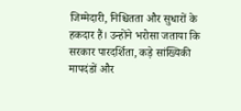जिम्मेदारी, निश्चितता और सुधारों के हकदार हैं। उन्होंने भरोसा जताया कि सरकार पारदर्शिता, कड़े सांख्यिकी मापदंडों और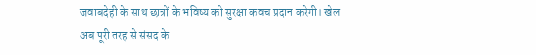जवाबदेही के साथ छात्रों के भविष्य को सुरक्षा कवच प्रदान करेगी। खेल अब पूरी तरह से संसद के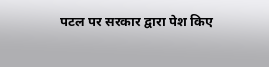पटल पर सरकार द्वारा पेश किए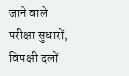जाने वाले परीक्षा सुधारों, विपक्षी दलों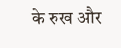के रुख और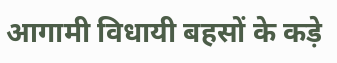आगामी विधायी बहसों के कड़े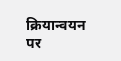क्रियान्वयन पर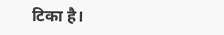टिका है।